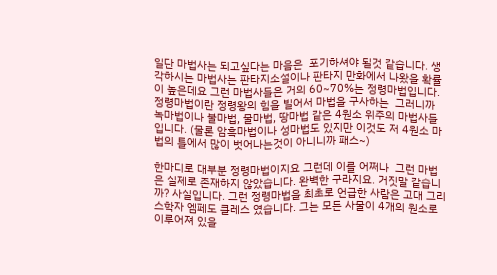일단 마법사는 되고싶다는 마음은  포기하셔야 될것 같습니다. 생각하시는 마법사는 판타지소설이나 판타지 만화에서 나왔을 확률이 높은데요 그런 마법사들은 거의 60~70%는 정령마법입니다. 정령마법이란 정령왕의 힘을 빌어서 마법을 구사하는  그러니까 녹마법이나 불마법, 물마법, 땅마법 같은 4원소 위주의 마법사들입니다. (물론 암흑마법이나 성마법도 있지만 이것도 저 4원소 마법의 틀에서 많이 벗어나는것이 아니니까 패스~)

한마디로 대부분 정령마법이지요 그런데 이를 어쩌나  그런 마법은 실제로 존재하지 않았습니다. 완벽한 구라지요. 거짓말 같습니까? 사실입니다. 그런 정령마법을 최초로 언급한 사람은 고대 그리스학자 엠페도 클레스 였습니다. 그는 모든 사물이 4개의 원소로 이루어져 있을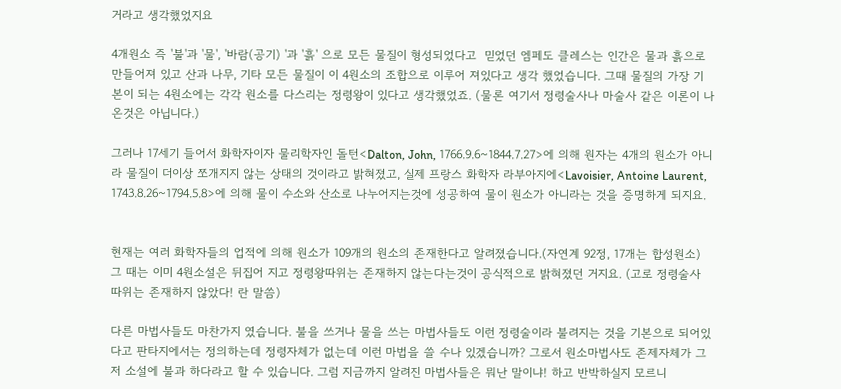거라고 생각했었지요

4개원소 즉 '불'과 '물', '바람(공기) '과 '흙' 으로 모든 물질이 형성되었다고  믿었던 엠페도 클레스는 인간은 물과 흙으로 만들어져 있고 산과 나무, 기타 모든 물질이 이 4원소의 조합으로 이루어 져있다고 생각 했었습니다. 그때 물질의 가장 기본이 되는 4원소에는 각각 원소를 다스리는 정령왕이 있다고 생각했었죠. (물론 여기서 정령술사나 마술사 같은 이론이 나온것은 아닙니다.)

그러나 17세기 들어서 화학자이자 물리학자인 돌턴<Dalton, John, 1766.9.6~1844.7.27>에 의해 원자는 4개의 원소가 아니라 물질이 더이상 쪼개지지 않는 상태의 것이라고 밝혀졌고, 실제 프랑스 화학자 라부아지에<Lavoisier, Antoine Laurent, 1743.8.26~1794.5.8>에 의해 물이 수소와 산소로 나누어지는것에 성공하여 물이 원소가 아니라는 것을 증명하게 되지요.


현재는 여러 화학자들의 업적에 의해 원소가 109개의 원소의 존재한다고 알려졌습니다.(자연계 92정, 17개는 합성원소) 그 때는 이미 4원소설은 뒤집어 지고 정령왕따위는 존재하지 않는다는것이 공식적으로 밝혀졌던 거지요. (고로 정령술사 따위는 존재하지 않았다! 란 말씀)

다른 마법사들도 마찬가지 였습니다. 불을 쓰거나 물을 쓰는 마법사들도 이런 정령술이라 불려지는 것을 기본으로 되어있다고 판타지에서는 정의하는데 정령자체가 없는데 이런 마법을 쓸 수나 있겠습니까? 그로서 원소마법사도 존제자체가 그저 소설에 불과 하다라고 할 수 있습니다. 그럼 지금까지 알려진 마법사들은 뭐난 말이냐! 하고 반박하실지 모르니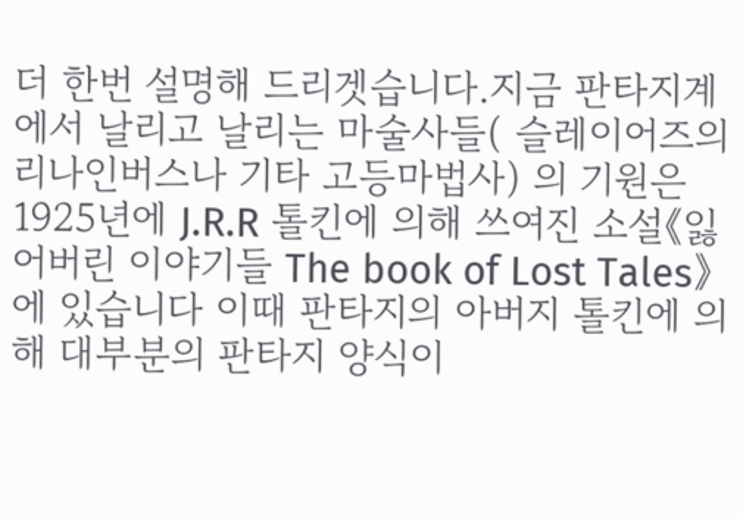더 한번 설명해 드리겟습니다.지금 판타지계에서 날리고 날리는 마술사들( 슬레이어즈의 리나인버스나 기타 고등마법사) 의 기원은 1925년에 J.R.R 톨킨에 의해 쓰여진 소설《잃어버린 이야기들 The book of Lost Tales》에 있습니다 이때 판타지의 아버지 톨킨에 의해 대부분의 판타지 양식이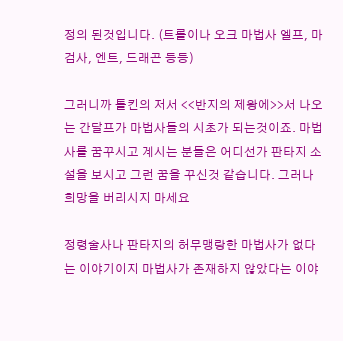정의 된것입니다. (트롤이나 오크 마법사 엘프, 마검사, 엔트, 드래곤 등등)

그러니까 톨킨의 저서 <<반지의 제왕에>>서 나오는 간달프가 마법사들의 시초가 되는것이죠. 마법사를 꿈꾸시고 계시는 분들은 어디선가 판타지 소설을 보시고 그런 꿈을 꾸신것 같습니다. 그러나 희망을 버리시지 마세요

정령술사나 판타지의 허무맹랑한 마법사가 없다는 이야기이지 마법사가 존재하지 않았다는 이야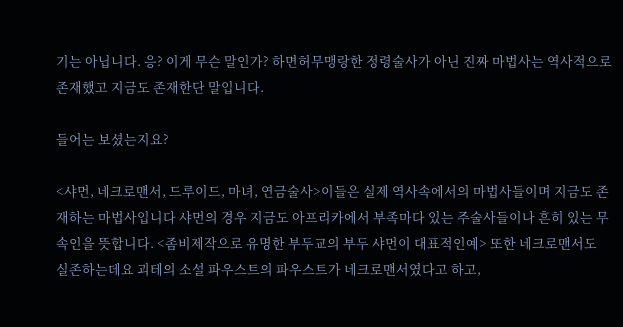기는 아닙니다. 응? 이게 무슨 말인가? 하면허무맹랑한 정령술사가 아닌 진짜 마법사는 역사적으로 존재했고 지금도 존재한단 말입니다.

들어는 보셨는지요?

<샤먼, 네크로맨서, 드루이드, 마녀, 연금술사>이들은 실제 역사속에서의 마법사들이며 지금도 존재하는 마법사입니다 샤먼의 경우 지금도 아프리카에서 부족마다 있는 주술사들이나 흔히 있는 무속인을 뜻합니다. <좀비제작으로 유명한 부두교의 부두 샤먼이 대표적인예> 또한 네크로맨서도 실존하는데요 괴테의 소설 파우스트의 파우스트가 네크로맨서였다고 하고,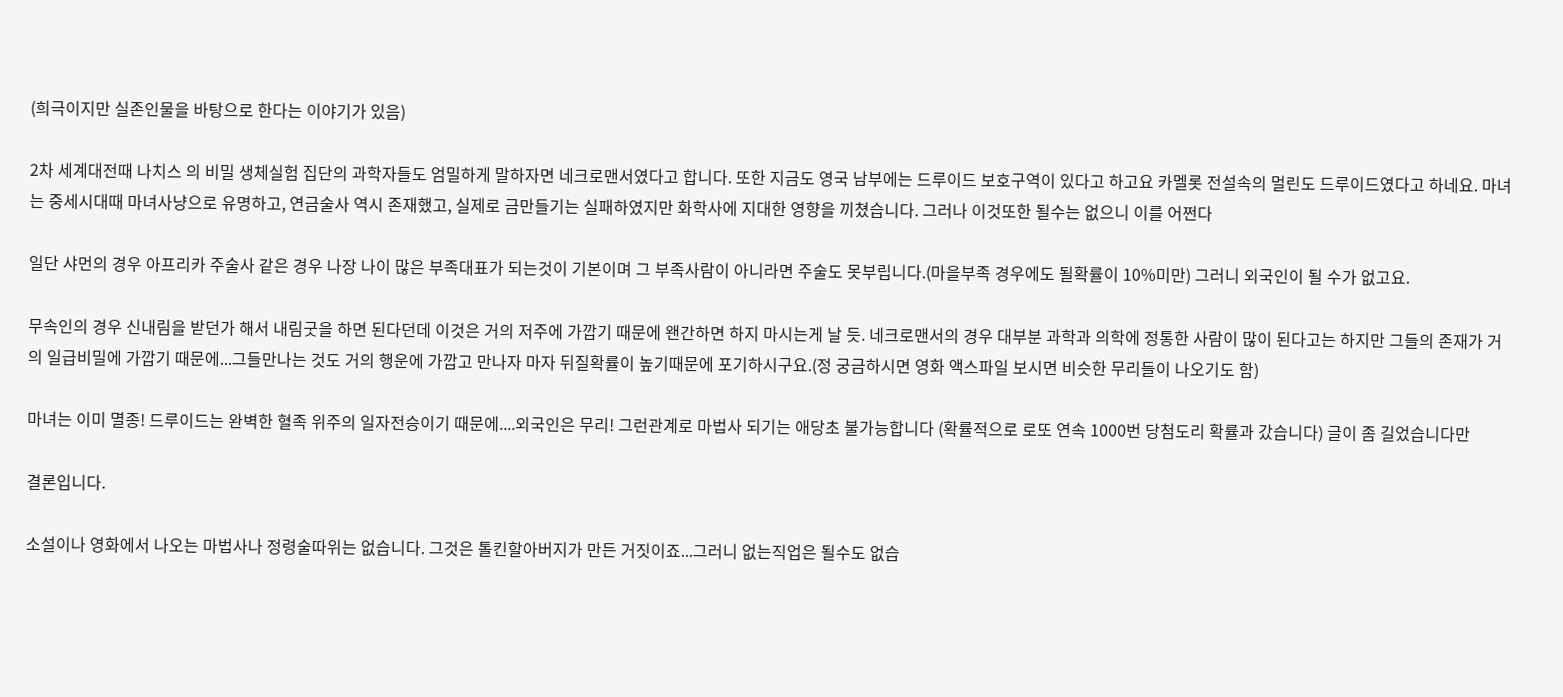(희극이지만 실존인물을 바탕으로 한다는 이야기가 있음)

2차 세계대전때 나치스 의 비밀 생체실험 집단의 과학자들도 엄밀하게 말하자면 네크로맨서였다고 합니다. 또한 지금도 영국 남부에는 드루이드 보호구역이 있다고 하고요 카멜롯 전설속의 멀린도 드루이드였다고 하네요. 마녀는 중세시대때 마녀사냥으로 유명하고, 연금술사 역시 존재했고, 실제로 금만들기는 실패하였지만 화학사에 지대한 영향을 끼쳤습니다. 그러나 이것또한 될수는 없으니 이를 어쩐다

일단 샤먼의 경우 아프리카 주술사 같은 경우 나장 나이 많은 부족대표가 되는것이 기본이며 그 부족사람이 아니라면 주술도 못부립니다.(마을부족 경우에도 될확률이 10%미만) 그러니 외국인이 될 수가 없고요.

무속인의 경우 신내림을 받던가 해서 내림굿을 하면 된다던데 이것은 거의 저주에 가깝기 때문에 왠간하면 하지 마시는게 날 듯. 네크로맨서의 경우 대부분 과학과 의학에 정통한 사람이 많이 된다고는 하지만 그들의 존재가 거의 일급비밀에 가깝기 때문에...그들만나는 것도 거의 행운에 가깝고 만나자 마자 뒤질확률이 높기때문에 포기하시구요.(정 궁금하시면 영화 액스파일 보시면 비슷한 무리들이 나오기도 함)

마녀는 이미 멸종! 드루이드는 완벽한 혈족 위주의 일자전승이기 때문에....외국인은 무리! 그런관계로 마법사 되기는 애당초 불가능합니다 (확률적으로 로또 연속 1000번 당첨도리 확률과 갔습니다) 글이 좀 길었습니다만

결론입니다.

소설이나 영화에서 나오는 마법사나 정령술따위는 없습니다. 그것은 톨킨할아버지가 만든 거짓이죠...그러니 없는직업은 될수도 없습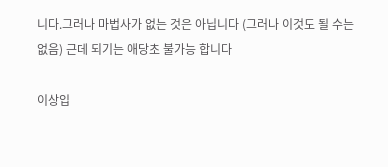니다.그러나 마법사가 없는 것은 아닙니다 (그러나 이것도 될 수는 없음) 근데 되기는 애당초 불가능 합니다

이상입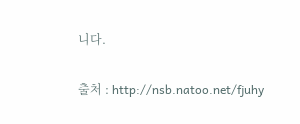니다.

출처 : http://nsb.natoo.net/fjuhy